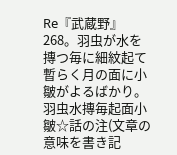Re『武蔵野』268。羽虫が水を摶つ毎に細紋起て暫らく月の面に小皺がよるばかり。 羽虫水摶毎起面小皺☆話の注(文章の意味を書き記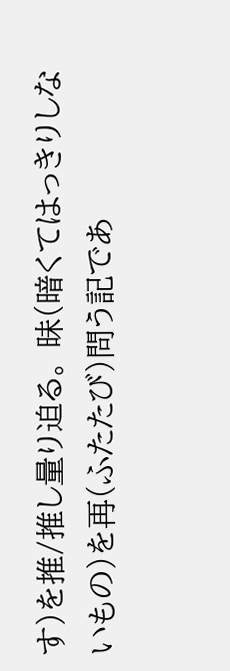す)を推/推し量り迫る。 昧(暗くてはっきりしないもの)を再(ふたたび)問う記であ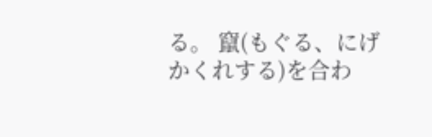る。 竄(もぐる、にげかくれする)を合わ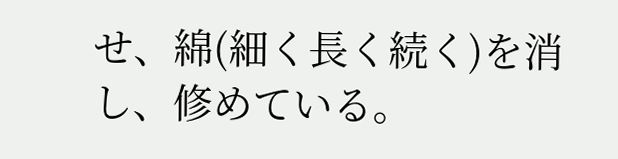せ、綿(細く長く続く)を消し、修めている。